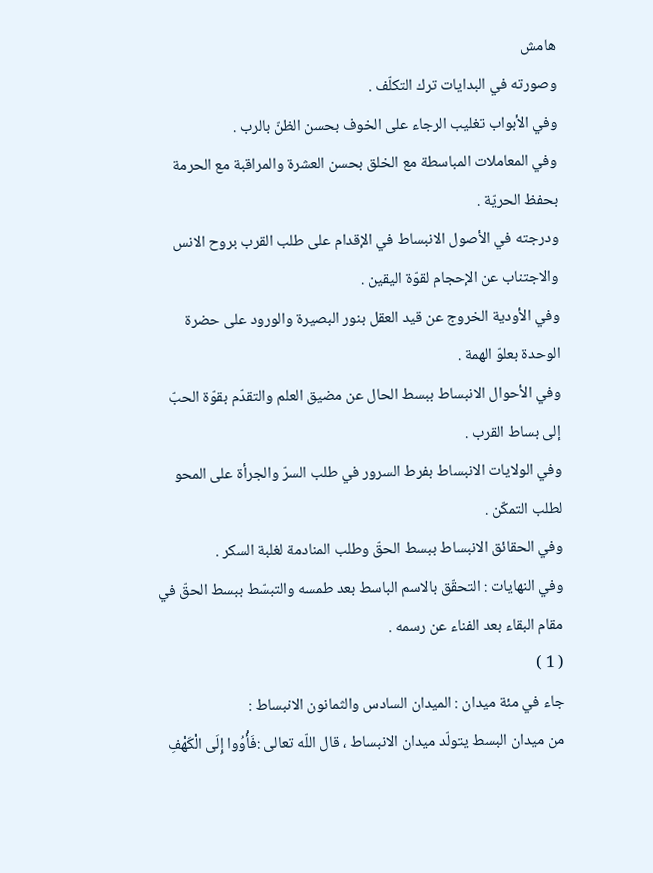هامش
وصورته في البدايات ترك التكلّف .
وفي الأبواب تغليب الرجاء على الخوف بحسن الظنّ بالرب .
وفي المعاملات المباسطة مع الخلق بحسن العشرة والمراقبة مع الحرمة بحفظ الحريّة .
ودرجته في الأصول الانبساط في الإقدام على طلب القرب بروح الانس والاجتناب عن الإحجام لقوّة اليقين .
وفي الأودية الخروج عن قيد العقل بنور البصيرة والورود على حضرة الوحدة بعلوّ الهمة .
وفي الأحوال الانبساط ببسط الحال عن مضيق العلم والتقدّم بقوّة الحبّ إلى بساط القرب .
وفي الولايات الانبساط بفرط السرور في طلب السرّ والجرأة على المحو لطلب التمكّن .
وفي الحقائق الانبساط ببسط الحقّ وطلب المنادمة لغلبة السكر .
وفي النهايات : التحقّق بالاسم الباسط بعد طمسه والتبسّط ببسط الحقّ في مقام البقاء بعد الفناء عن رسمه .
( 1 )
جاء في مئة ميدان : الميدان السادس والثمانون الانبساط :
من ميدان البسط يتولّد ميدان الانبساط ، قال اللّه تعالى :فَأْوُوا إِلَى الْكَهْفِ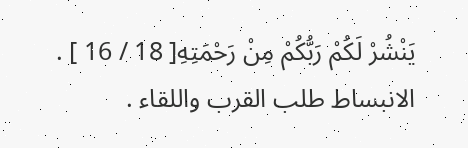يَنْشُرْ لَكُمْ رَبُّكُمْ مِنْ رَحْمَتِهِ[ 18 / 16 ] .
الانبساط طلب القرب واللقاء .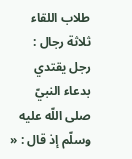طلاب اللقاء ثلاثة رجال : رجل يقتدي بدعاء النبيّ صلى اللّه عليه وسلّم إذ قال : «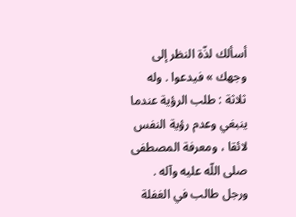أسألك لذّة النظر إلى وجهك » فيدعوا . وله ثلاثة : طلب الرؤية عندما ينبغي وعدم رؤية النفس لائقا ، ومعرفة المصطفى صلى اللّه عليه وآله .
ورجل طالب في الغفلة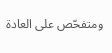ومتفحّص على العادة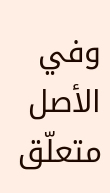وفي الأصل متعلّق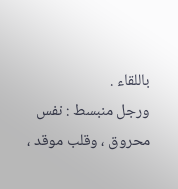باللقاء .
ورجل منبسط : نفس محروق ، وقلب موقد ،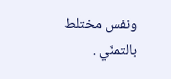ونفس مختلط بالتمنّي .